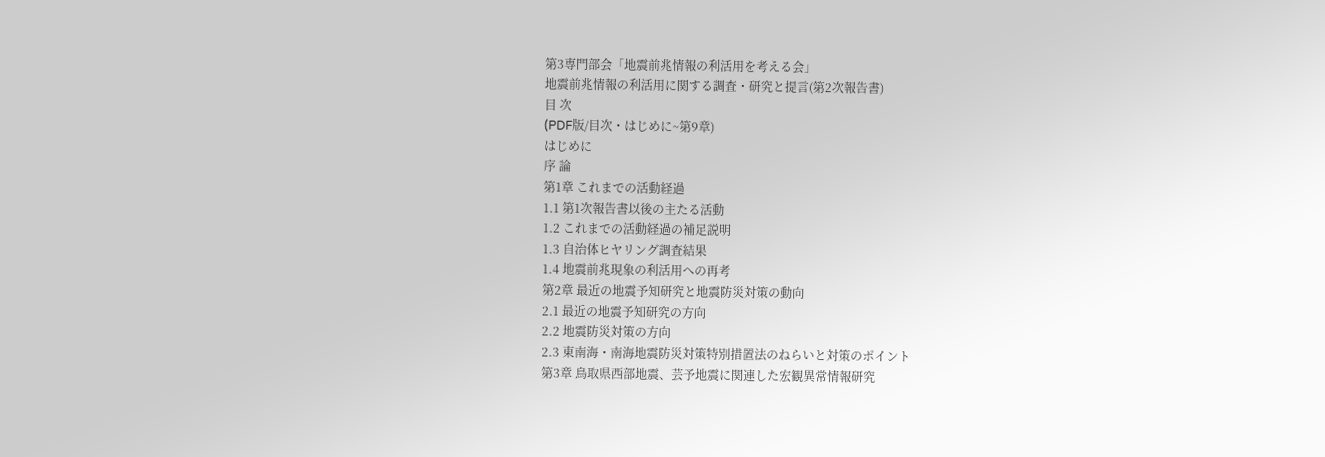第3専門部会「地震前兆情報の利活用を考える会」
地震前兆情報の利活用に関する調査・研究と提言(第2次報告書)
目 次
(PDF版/目次・はじめに~第9章)
はじめに
序 論
第1章 これまでの活動経過
1.1 第1次報告書以後の主たる活動
1.2 これまでの活動経過の補足説明
1.3 自治体ヒヤリング調査結果
1.4 地震前兆現象の利活用への再考
第2章 最近の地震予知研究と地震防災対策の動向
2.1 最近の地震予知研究の方向
2.2 地震防災対策の方向
2.3 東南海・南海地震防災対策特別措置法のねらいと対策のポイント
第3章 鳥取県西部地震、芸予地震に関連した宏観異常情報研究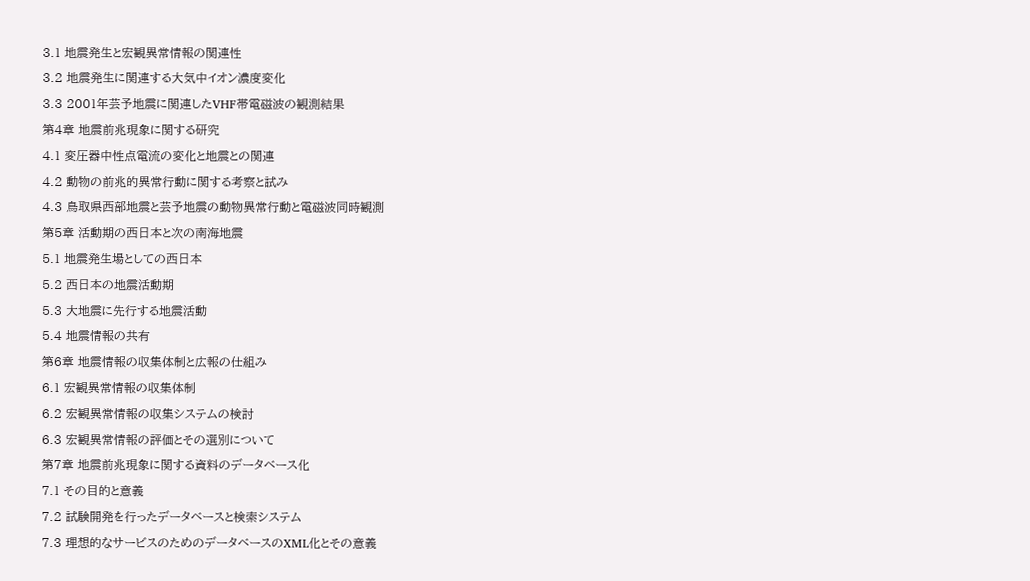3.1 地震発生と宏観異常情報の関連性
3.2 地震発生に関連する大気中イオン濃度変化
3.3 2001年芸予地震に関連したVHF帯電磁波の観測結果
第4章 地震前兆現象に関する研究
4.1 変圧器中性点電流の変化と地震との関連
4.2 動物の前兆的異常行動に関する考察と試み
4.3 鳥取県西部地震と芸予地震の動物異常行動と電磁波同時観測
第5章 活動期の西日本と次の南海地震
5.1 地震発生場としての西日本
5.2 西日本の地震活動期
5.3 大地震に先行する地震活動
5.4 地震情報の共有
第6章 地震情報の収集体制と広報の仕組み
6.1 宏観異常情報の収集体制
6.2 宏観異常情報の収集システムの検討
6.3 宏観異常情報の評価とその選別について
第7章 地震前兆現象に関する資料のデータベース化
7.1 その目的と意義
7.2 試験開発を行ったデータベースと検索システム
7.3 理想的なサービスのためのデータベースのXML化とその意義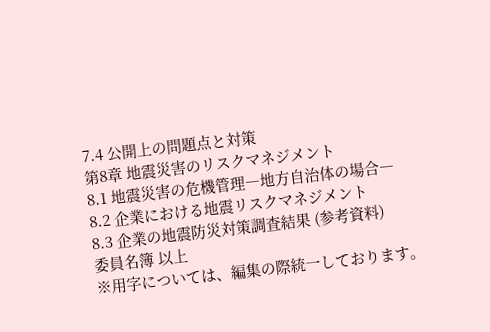7.4 公開上の問題点と対策
第8章 地震災害のリスクマネジメント
8.1 地震災害の危機管理―地方自治体の場合―
8.2 企業における地震リスクマネジメント
8.3 企業の地震防災対策調査結果 (参考資料)
委員名簿 以上
※用字については、編集の際統一しております。